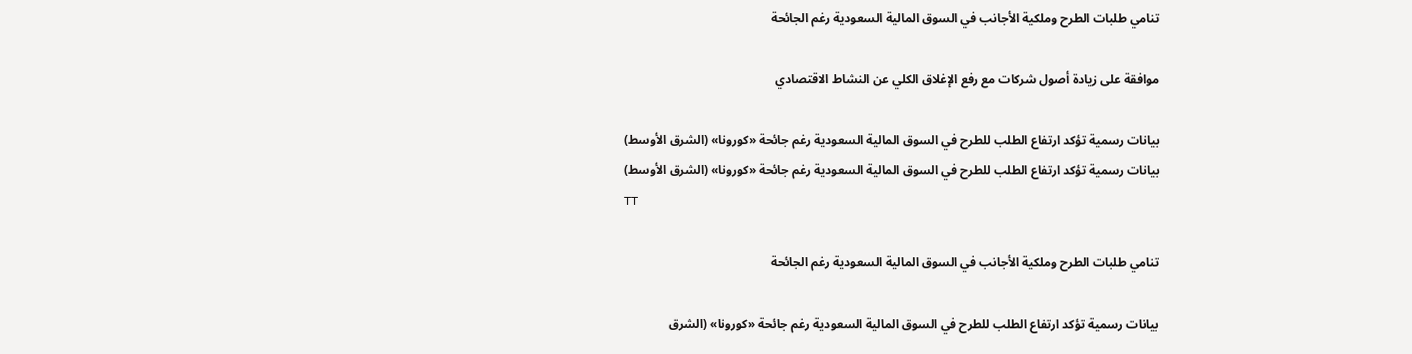تنامي طلبات الطرح وملكية الأجانب في السوق المالية السعودية رغم الجائحة

موافقة على زيادة أصول شركات مع رفع الإغلاق الكلي عن النشاط الاقتصادي

بيانات رسمية تؤكد ارتفاع الطلب للطرح في السوق المالية السعودية رغم جائحة «كورونا» (الشرق الأوسط)
بيانات رسمية تؤكد ارتفاع الطلب للطرح في السوق المالية السعودية رغم جائحة «كورونا» (الشرق الأوسط)
TT

تنامي طلبات الطرح وملكية الأجانب في السوق المالية السعودية رغم الجائحة

بيانات رسمية تؤكد ارتفاع الطلب للطرح في السوق المالية السعودية رغم جائحة «كورونا» (الشرق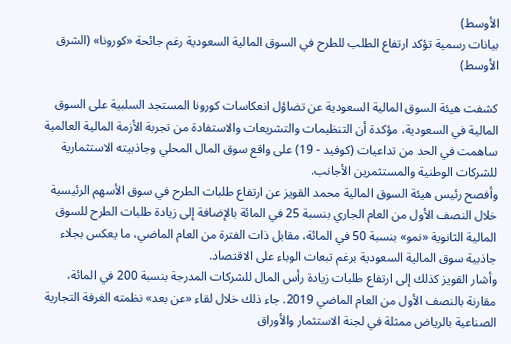الأوسط)
بيانات رسمية تؤكد ارتفاع الطلب للطرح في السوق المالية السعودية رغم جائحة «كورونا» (الشرق الأوسط)

كشفت هيئة السوق المالية السعودية عن تضاؤل انعكاسات كورونا المستجد السلبية على السوق المالية في السعودية، مؤكدة أن التنظيمات والتشريعات والاستفادة من تجربة الأزمة المالية العالمية ساهمت في الحد من تداعيات (كوفيد - 19) على واقع سوق المال المحلي وجاذبيته الاستثمارية للشركات الوطنية والمستثمرين الأجانب.
وأفصح رئيس هيئة السوق المالية محمد القويز عن ارتفاع طلبات الطرح في سوق الأسهم الرئيسية خلال النصف الأول من العام الجاري بنسبة 25 في المائة بالإضافة إلى زيادة طلبات الطرح للسوق المالية الثانوية «نمو» بنسبة 50 في المائة، مقابل ذات الفترة من العام الماضي، ما يعكس بجلاء جاذبية سوق المالية السعودية برغم تبعات الوباء على الاقتصاد.
وأشار القويز كذلك إلى ارتفاع طلبات زيادة رأس المال للشركات المدرجة بنسبة 200 في المائة، مقارنة بالنصف الأول من العام الماضي 2019. جاء ذلك خلال لقاء «عن بعد» نظمته الغرفة التجارية الصناعية بالرياض ممثلة في لجنة الاستثمار والأوراق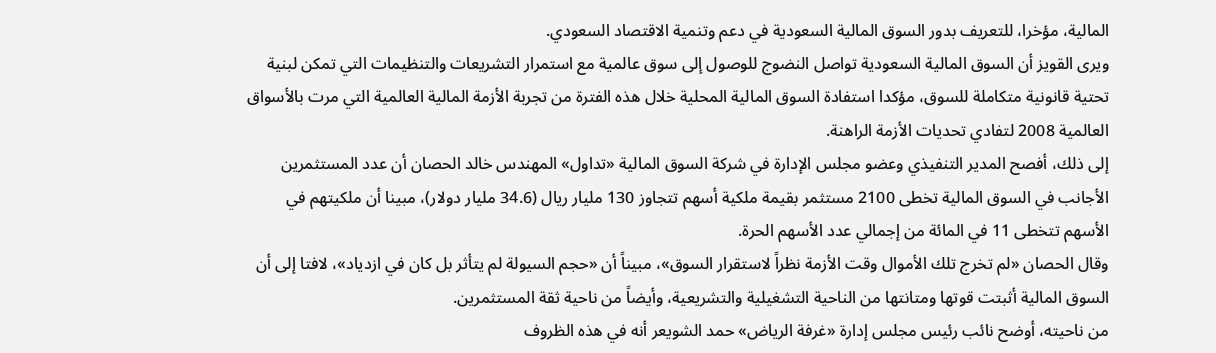المالية، مؤخرا، للتعريف بدور السوق المالية السعودية في دعم وتنمية الاقتصاد السعودي.
ويرى القويز أن السوق المالية السعودية تواصل النضوج للوصول إلى سوق عالمية مع استمرار التشريعات والتنظيمات التي تمكن لبنية تحتية قانونية متكاملة للسوق، مؤكدا استفادة السوق المالية المحلية خلال هذه الفترة من تجربة الأزمة المالية العالمية التي مرت بالأسواق العالمية 2008 لتفادي تحديات الأزمة الراهنة.
إلى ذلك، أفصح المدير التنفيذي وعضو مجلس الإدارة في شركة السوق المالية «تداول» المهندس خالد الحصان أن عدد المستثمرين الأجانب في السوق المالية تخطى 2100 مستثمر بقيمة ملكية أسهم تتجاوز 130 مليار ريال (34.6 مليار دولار)، مبينا أن ملكيتهم في الأسهم تتخطى 11 في المائة من إجمالي عدد الأسهم الحرة.
وقال الحصان «لم تخرج تلك الأموال وقت الأزمة نظراً لاستقرار السوق»، مبيناً أن «حجم السيولة لم يتأثر بل كان في ازدياد»، لافتا إلى أن السوق المالية أثبتت قوتها ومتانتها من الناحية التشغيلية والتشريعية، وأيضاً من ناحية ثقة المستثمرين.
من ناحيته، أوضح نائب رئيس مجلس إدارة «غرفة الرياض» حمد الشويعر أنه في هذه الظروف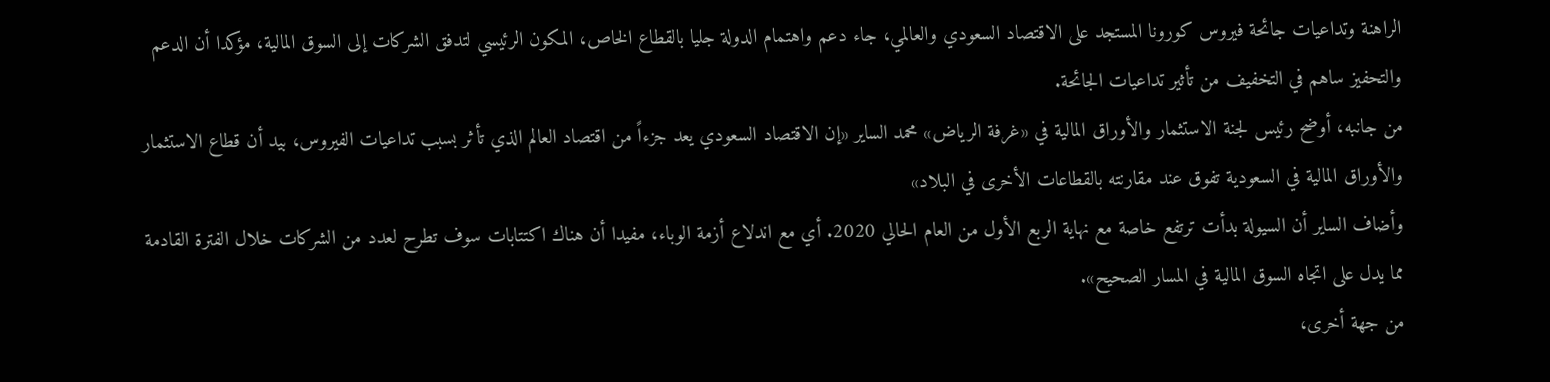الراهنة وتداعيات جائحة فيروس كورونا المستجد على الاقتصاد السعودي والعالمي، جاء دعم واهتمام الدولة جليا بالقطاع الخاص، المكون الرئيسي لتدفق الشركات إلى السوق المالية، مؤكدا أن الدعم والتحفيز ساهم في التخفيف من تأثير تداعيات الجائحة.
من جانبه، أوضح رئيس لجنة الاستثمار والأوراق المالية في «غرفة الرياض» محمد الساير «إن الاقتصاد السعودي يعد جزءاً من اقتصاد العالم الذي تأثر بسبب تداعيات الفيروس، بيد أن قطاع الاستثمار والأوراق المالية في السعودية تفوق عند مقارنته بالقطاعات الأخرى في البلاد»
وأضاف الساير أن السيولة بدأت ترتفع خاصة مع نهاية الربع الأول من العام الحالي 2020. أي مع اندلاع أزمة الوباء، مفيدا أن هناك اكتتابات سوف تطرح لعدد من الشركات خلال الفترة القادمة مما يدل على اتجاه السوق المالية في المسار الصحيح».
من جهة أخرى،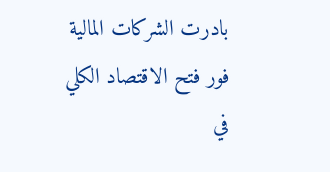بادرت الشركات المالية فور فتح الاقتصاد الكلي في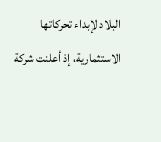البلاد لإبداء تحركاتها الاستثمارية، إذ أعلنت شركة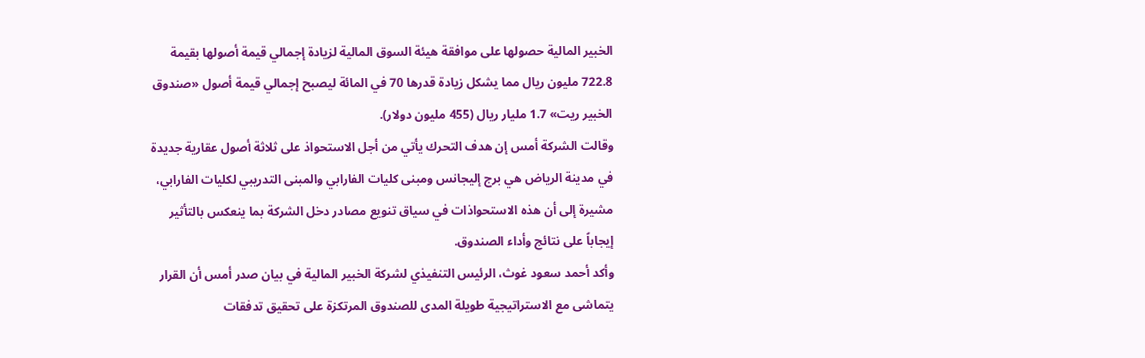الخبير المالية حصولها على موافقة هيئة السوق المالية لزيادة إجمالي قيمة أصولها بقيمة 722.8 مليون ريال مما يشكل زيادة قدرها 70 في المائة ليصبح إجمالي قيمة أصول «صندوق الخبير ريت» 1.7 مليار ريال (455 مليون دولار).
وقالت الشركة أمس إن هدف التحرك يأتي من أجل الاستحواذ على ثلاثة أصول عقارية جديدة في مدينة الرياض هي برج إليجانس ومبنى كليات الفارابي والمبنى التدريبي لكليات الفارابي، مشيرة إلى أن هذه الاستحواذات في سياق تنويع مصادر دخل الشركة بما ينعكس بالتأثير إيجاباً على نتائج وأداء الصندوق.
وأكد أحمد سعود غوث، الرئيس التنفيذي لشركة الخبير المالية في بيان صدر أمس أن القرار يتماشى مع الاستراتيجية طويلة المدى للصندوق المرتكزة على تحقيق تدفقات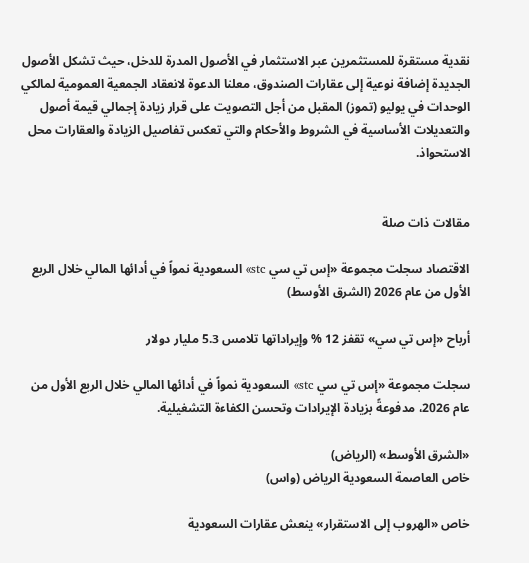نقدية مستقرة للمستثمرين عبر الاستثمار في الأصول المدرة للدخل، حيث تشكل الأصول الجديدة إضافة نوعية إلى عقارات الصندوق، معلنا الدعوة لانعقاد الجمعية العمومية لمالكي الوحدات في يوليو (تموز) المقبل من أجل التصويت على قرار زيادة إجمالي قيمة أصول والتعديلات الأساسية في الشروط والأحكام والتي تعكس تفاصيل الزيادة والعقارات محل الاستحواذ.


مقالات ذات صلة

الاقتصاد سجلت مجموعة «إس تي سي stc» السعودية نمواً في أدائها المالي خلال الربع الأول من عام 2026 (الشرق الأوسط)

أرباح «إس تي سي» تقفز 12 % وإيراداتها تلامس 5.3 مليار دولار

سجلت مجموعة «إس تي سي stc» السعودية نمواً في أدائها المالي خلال الربع الأول من عام 2026، مدفوعةً بزيادة الإيرادات وتحسن الكفاءة التشغيلية.

«الشرق الأوسط» (الرياض)
خاص العاصمة السعودية الرياض (واس)

خاص «الهروب إلى الاستقرار» ينعش عقارات السعودية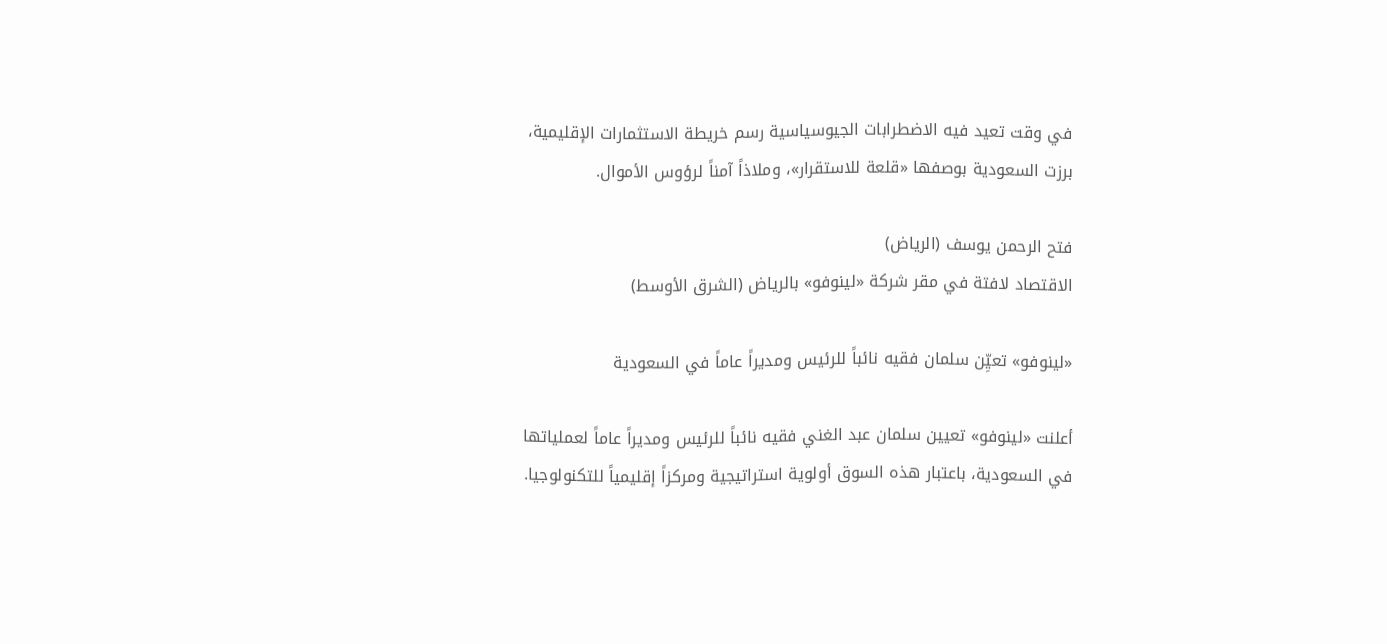في وقت تعيد فيه الاضطرابات الجيوسياسية رسم خريطة الاستثمارات الإقليمية، برزت السعودية بوصفها «قلعة للاستقرار»، وملاذاً آمناً لرؤوس الأموال.

فتح الرحمن يوسف (الرياض)
الاقتصاد لافتة في مقر شركة «لينوفو» بالرياض (الشرق الأوسط)

«لينوفو» تعيِّن سلمان فقيه نائباً للرئيس ومديراً عاماً في السعودية

أعلنت «لينوفو» تعيين سلمان عبد الغني فقيه نائباً للرئيس ومديراً عاماً لعملياتها في السعودية، باعتبار هذه السوق أولوية استراتيجية ومركزاً إقليمياً للتكنولوجيا.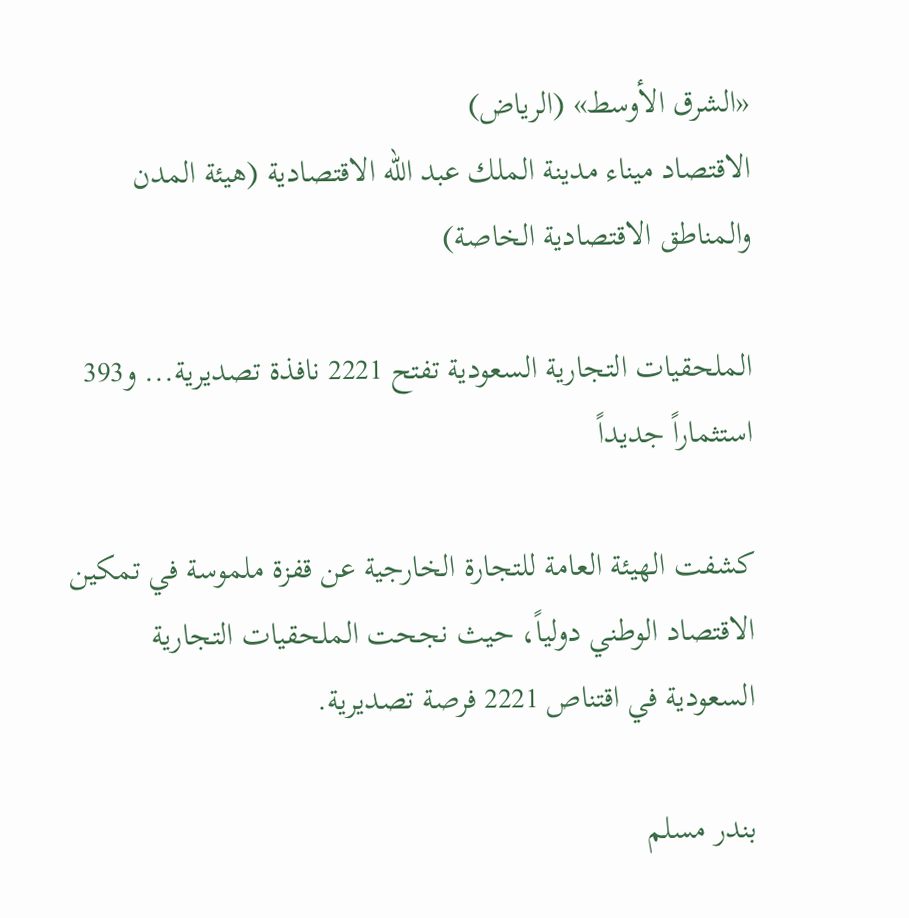«الشرق الأوسط» (الرياض)
الاقتصاد ميناء مدينة الملك عبد الله الاقتصادية (هيئة المدن والمناطق الاقتصادية الخاصة)

الملحقيات التجارية السعودية تفتح 2221 نافذة تصديرية... و393 استثماراً جديداً

كشفت الهيئة العامة للتجارة الخارجية عن قفزة ملموسة في تمكين الاقتصاد الوطني دولياً، حيث نجحت الملحقيات التجارية السعودية في اقتناص 2221 فرصة تصديرية.

بندر مسلم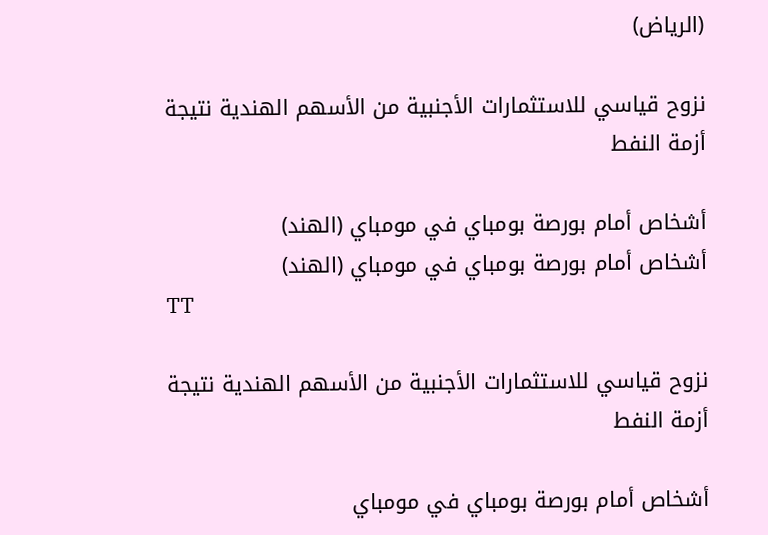(الرياض)

نزوح قياسي للاستثمارات الأجنبية من الأسهم الهندية نتيجة أزمة النفط

أشخاص أمام بورصة بومباي في مومباي (الهند)
أشخاص أمام بورصة بومباي في مومباي (الهند)
TT

نزوح قياسي للاستثمارات الأجنبية من الأسهم الهندية نتيجة أزمة النفط

أشخاص أمام بورصة بومباي في مومباي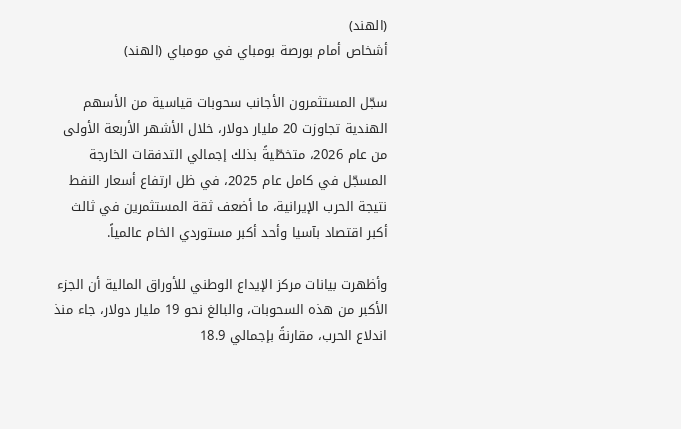(الهند)
أشخاص أمام بورصة بومباي في مومباي (الهند)

سجّل المستثمرون الأجانب سحوبات قياسية من الأسهم الهندية تجاوزت 20 مليار دولار، خلال الأشهر الأربعة الأولى من عام 2026، متخطّيةً بذلك إجمالي التدفقات الخارجة المسجّل في كامل عام 2025، في ظل ارتفاع أسعار النفط نتيجة الحرب الإيرانية، ما أضعف ثقة المستثمرين في ثالث أكبر اقتصاد بآسيا وأحد أكبر مستوردي الخام عالمياً.

وأظهرت بيانات مركز الإيداع الوطني للأوراق المالية أن الجزء الأكبر من هذه السحوبات، والبالغ نحو 19 مليار دولار، جاء منذ اندلاع الحرب، مقارنةً بإجمالي 18.9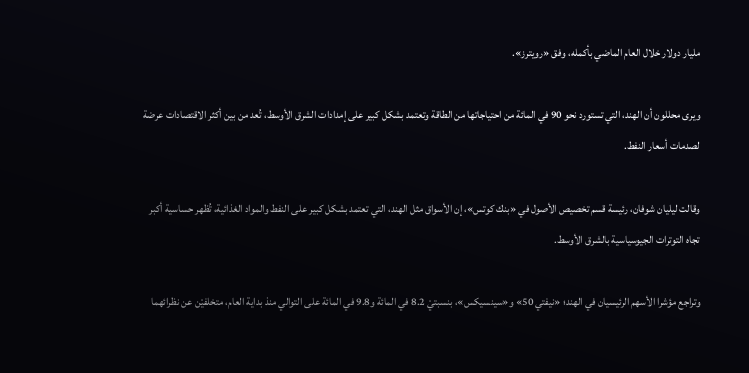مليار دولار خلال العام الماضي بأكمله، وفق «رويترز».

ويرى محللون أن الهند، التي تستورد نحو 90 في المائة من احتياجاتها من الطاقة وتعتمد بشكل كبير على إمدادات الشرق الأوسط، تُعد من بين أكثر الاقتصادات عرضة لصدمات أسعار النفط.

وقالت ليليان شوفان، رئيسة قسم تخصيص الأصول في «بنك كوتس»، إن الأسواق مثل الهند، التي تعتمد بشكل كبير على النفط والمواد الغذائية، تُظهر حساسية أكبر تجاه التوترات الجيوسياسية بالشرق الأوسط.

وتراجع مؤشرا الأسهم الرئيسيان في الهند؛ «نيفتي 50» و«سينسيكس»، بنسبتيْ 8.2 في المائة و9.8 في المائة على التوالي منذ بداية العام، متخلفيْن عن نظرائهما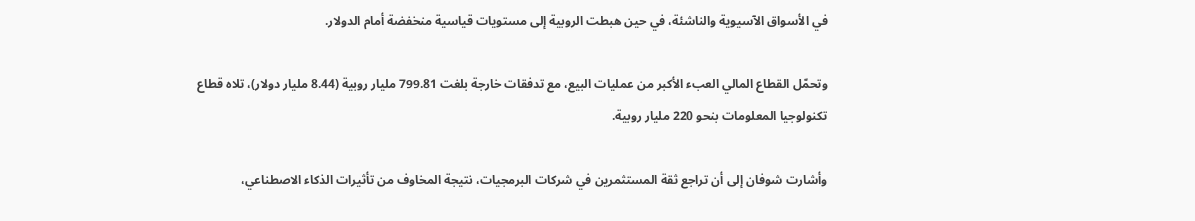في الأسواق الآسيوية والناشئة، في حين هبطت الروبية إلى مستويات قياسية منخفضة أمام الدولار.

وتحمّل القطاع المالي العبء الأكبر من عمليات البيع، مع تدفقات خارجة بلغت 799.81 مليار روبية (8.44 مليار دولار)، تلاه قطاع تكنولوجيا المعلومات بنحو 220 مليار روبية.

وأشارت شوفان إلى أن تراجع ثقة المستثمرين في شركات البرمجيات، نتيجة المخاوف من تأثيرات الذكاء الاصطناعي،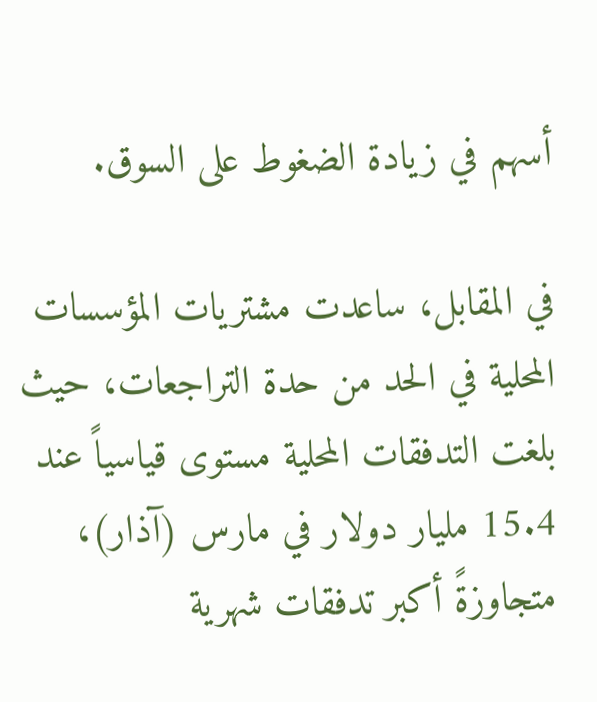أسهم في زيادة الضغوط على السوق.

في المقابل، ساعدت مشتريات المؤسسات المحلية في الحد من حدة التراجعات، حيث بلغت التدفقات المحلية مستوى قياسياً عند 15.4 مليار دولار في مارس (آذار)، متجاوزةً أكبر تدفقات شهرية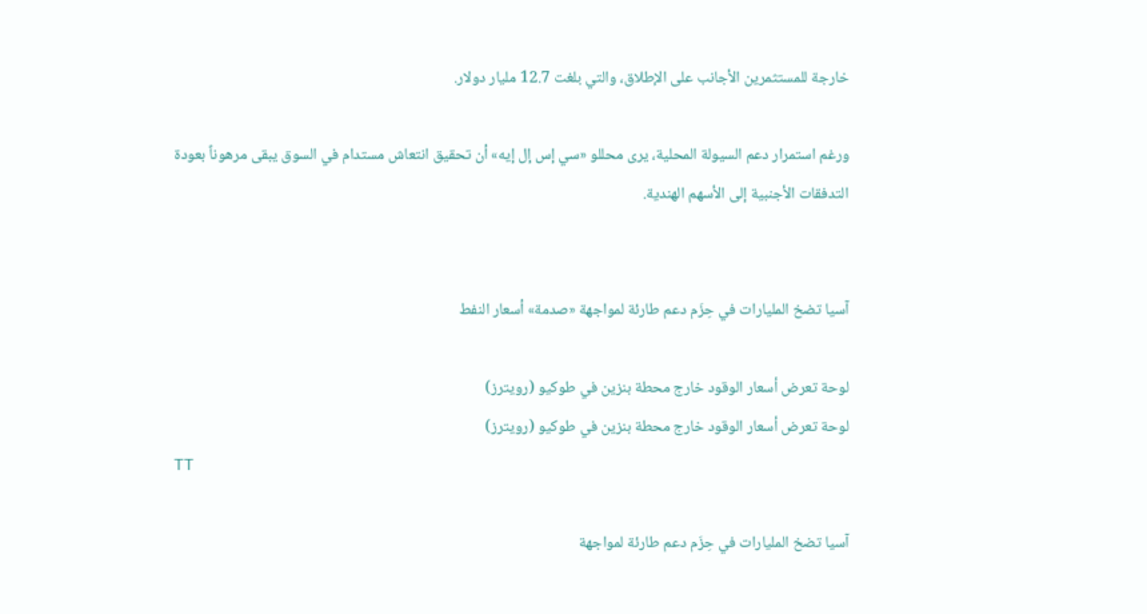خارجة للمستثمرين الأجانب على الإطلاق، والتي بلغت 12.7 مليار دولار.

ورغم استمرار دعم السيولة المحلية، يرى محللو «سي إس إل إيه» أن تحقيق انتعاش مستدام في السوق يبقى مرهوناً بعودة التدفقات الأجنبية إلى الأسهم الهندية.


آسيا تضخ المليارات في حِزَم دعم طارئة لمواجهة «صدمة» أسعار النفط

لوحة تعرض أسعار الوقود خارج محطة بنزين في طوكيو (رويترز)
لوحة تعرض أسعار الوقود خارج محطة بنزين في طوكيو (رويترز)
TT

آسيا تضخ المليارات في حِزَم دعم طارئة لمواجهة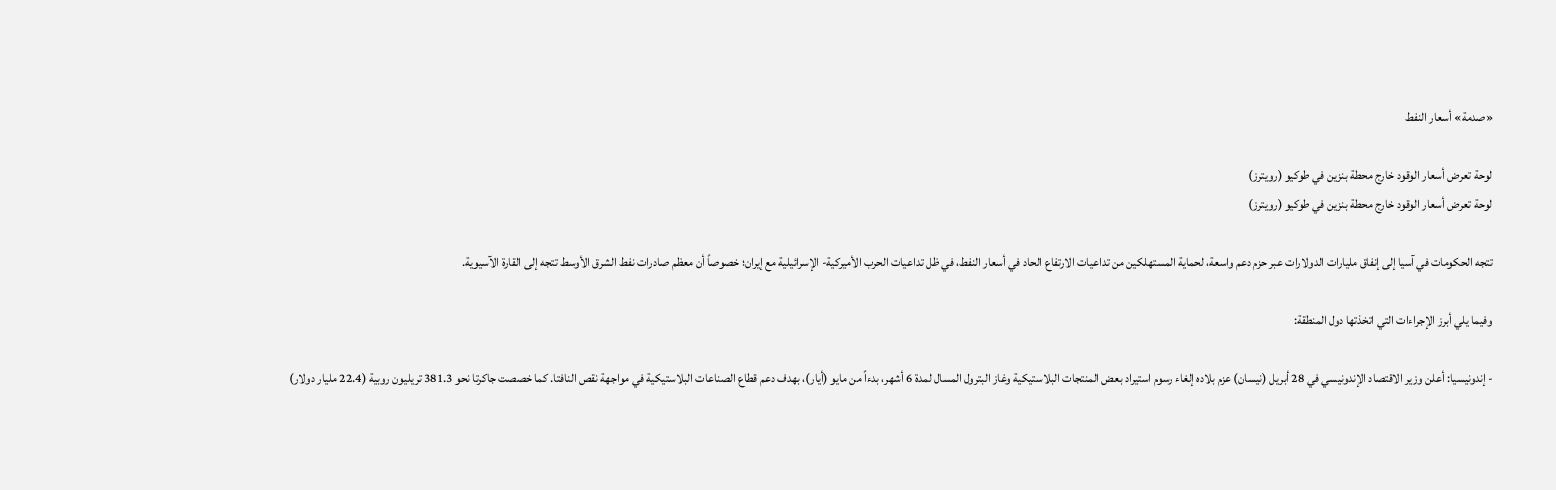«صدمة» أسعار النفط

لوحة تعرض أسعار الوقود خارج محطة بنزين في طوكيو (رويترز)
لوحة تعرض أسعار الوقود خارج محطة بنزين في طوكيو (رويترز)

تتجه الحكومات في آسيا إلى إنفاق مليارات الدولارات عبر حزم دعم واسعة، لحماية المستهلكين من تداعيات الارتفاع الحاد في أسعار النفط، في ظل تداعيات الحرب الأميركية- الإسرائيلية مع إيران؛ خصوصاً أن معظم صادرات نفط الشرق الأوسط تتجه إلى القارة الآسيوية.

وفيما يلي أبرز الإجراءات التي اتخذتها دول المنطقة:

- إندونيسيا: أعلن وزير الاقتصاد الإندونيسي في 28 أبريل (نيسان) عزم بلاده إلغاء رسوم استيراد بعض المنتجات البلاستيكية وغاز البترول المسال لمدة 6 أشهر، بدءاً من مايو (أيار)، بهدف دعم قطاع الصناعات البلاستيكية في مواجهة نقص النافتا. كما خصصت جاكرتا نحو 381.3 تريليون روبية (22.4 مليار دولار)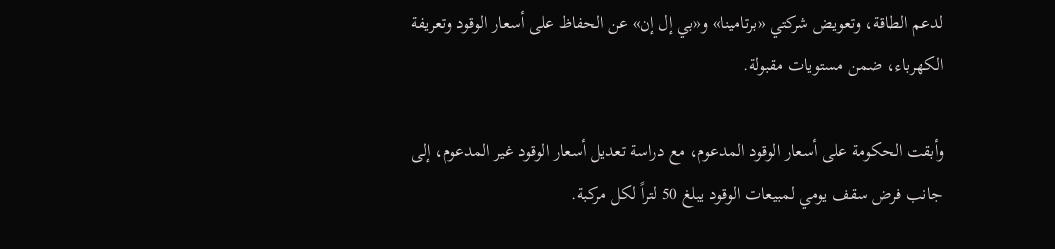لدعم الطاقة، وتعويض شركتي «برتامينا» و«بي إل إن» عن الحفاظ على أسعار الوقود وتعريفة الكهرباء، ضمن مستويات مقبولة.

وأبقت الحكومة على أسعار الوقود المدعوم، مع دراسة تعديل أسعار الوقود غير المدعوم، إلى جانب فرض سقف يومي لمبيعات الوقود يبلغ 50 لتراً لكل مركبة.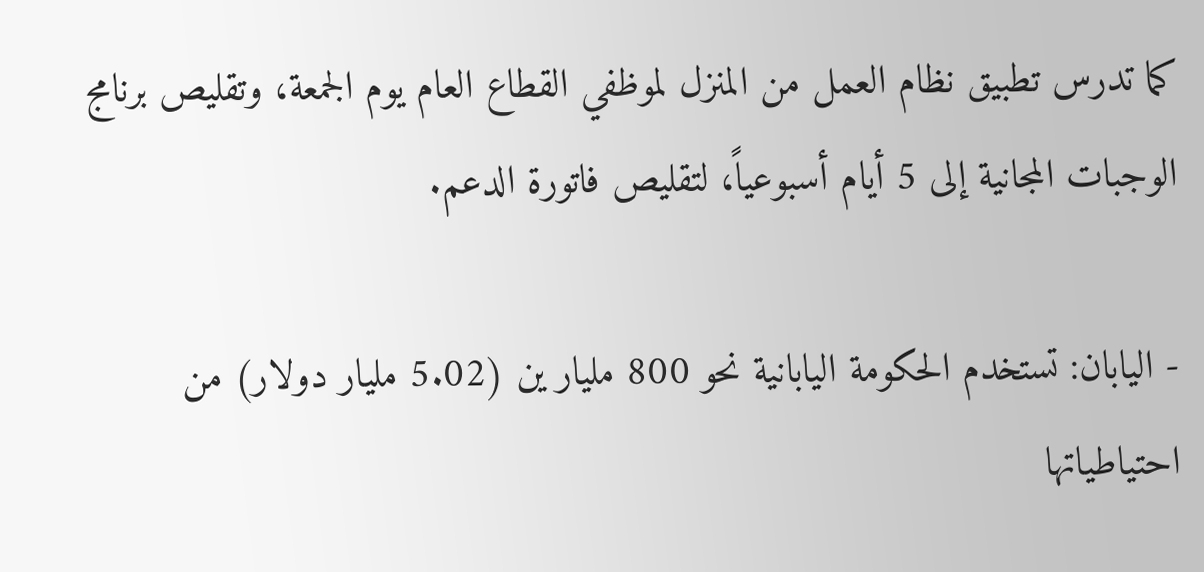كما تدرس تطبيق نظام العمل من المنزل لموظفي القطاع العام يوم الجمعة، وتقليص برنامج الوجبات المجانية إلى 5 أيام أسبوعياً، لتقليص فاتورة الدعم.

- اليابان: تستخدم الحكومة اليابانية نحو 800 مليار ين (5.02 مليار دولار) من احتياطياتها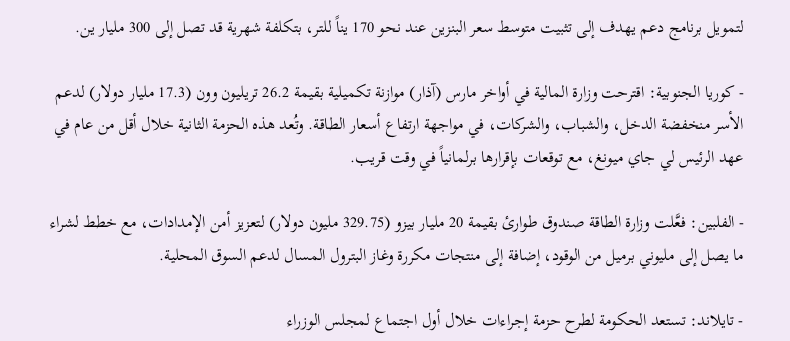لتمويل برنامج دعم يهدف إلى تثبيت متوسط سعر البنزين عند نحو 170 يناً للتر، بتكلفة شهرية قد تصل إلى 300 مليار ين.

- كوريا الجنوبية: اقترحت وزارة المالية في أواخر مارس (آذار) موازنة تكميلية بقيمة 26.2 تريليون وون (17.3 مليار دولار) لدعم الأسر منخفضة الدخل، والشباب، والشركات، في مواجهة ارتفاع أسعار الطاقة. وتُعد هذه الحزمة الثانية خلال أقل من عام في عهد الرئيس لي جاي ميونغ، مع توقعات بإقرارها برلمانياً في وقت قريب.

- الفلبين: فعَّلت وزارة الطاقة صندوق طوارئ بقيمة 20 مليار بيزو (329.75 مليون دولار) لتعزيز أمن الإمدادات، مع خطط لشراء ما يصل إلى مليوني برميل من الوقود، إضافة إلى منتجات مكررة وغاز البترول المسال لدعم السوق المحلية.

- تايلاند: تستعد الحكومة لطرح حزمة إجراءات خلال أول اجتماع لمجلس الوزراء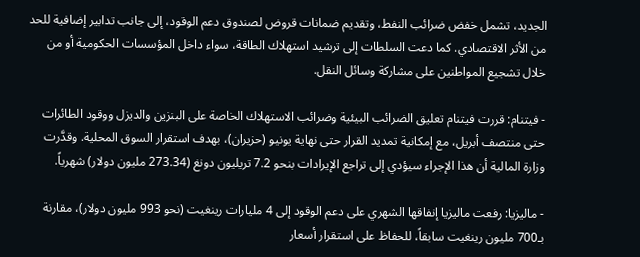الجديد، تشمل خفض ضرائب النفط، وتقديم ضمانات قروض لصندوق دعم الوقود، إلى جانب تدابير إضافية للحد من الأثر الاقتصادي. كما دعت السلطات إلى ترشيد استهلاك الطاقة، سواء داخل المؤسسات الحكومية أو من خلال تشجيع المواطنين على مشاركة وسائل النقل.

- فيتنام: قررت فيتنام تعليق الضرائب البيئية وضرائب الاستهلاك الخاصة على البنزين والديزل ووقود الطائرات حتى منتصف أبريل، مع إمكانية تمديد القرار حتى نهاية يونيو (حزيران)، بهدف استقرار السوق المحلية. وقدَّرت وزارة المالية أن هذا الإجراء سيؤدي إلى تراجع الإيرادات بنحو 7.2 تريليون دونغ (273.34 مليون دولار) شهرياً.

- ماليزيا: رفعت ماليزيا إنفاقها الشهري على دعم الوقود إلى 4 مليارات رينغيت (نحو 993 مليون دولار)، مقارنة بـ700 مليون رينغيت سابقاً، للحفاظ على استقرار أسعار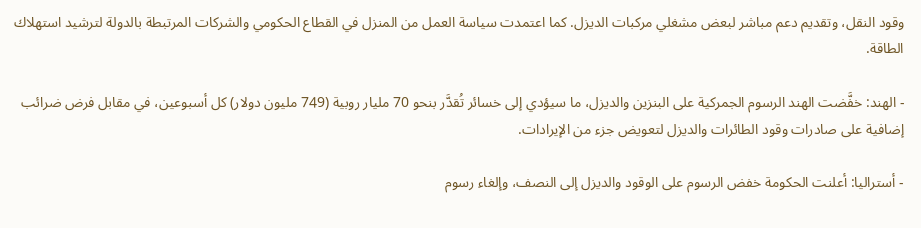وقود النقل، وتقديم دعم مباشر لبعض مشغلي مركبات الديزل. كما اعتمدت سياسة العمل من المنزل في القطاع الحكومي والشركات المرتبطة بالدولة لترشيد استهلاك الطاقة.

- الهند: خفَّضت الهند الرسوم الجمركية على البنزين والديزل، ما سيؤدي إلى خسائر تُقدَّر بنحو 70 مليار روبية (749 مليون دولار) كل أسبوعين، في مقابل فرض ضرائب إضافية على صادرات وقود الطائرات والديزل لتعويض جزء من الإيرادات.

- أستراليا: أعلنت الحكومة خفض الرسوم على الوقود والديزل إلى النصف، وإلغاء رسوم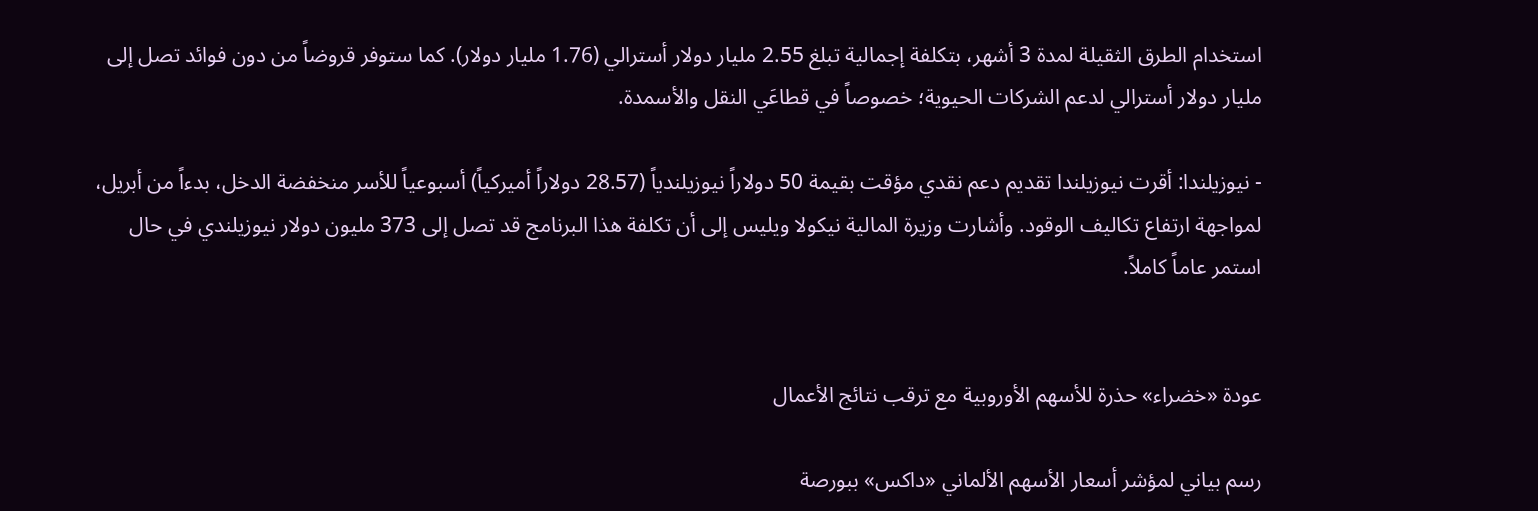استخدام الطرق الثقيلة لمدة 3 أشهر، بتكلفة إجمالية تبلغ 2.55 مليار دولار أسترالي (1.76 مليار دولار). كما ستوفر قروضاً من دون فوائد تصل إلى مليار دولار أسترالي لدعم الشركات الحيوية؛ خصوصاً في قطاعَي النقل والأسمدة.

- نيوزيلندا: أقرت نيوزيلندا تقديم دعم نقدي مؤقت بقيمة 50 دولاراً نيوزيلندياً (28.57 دولاراً أميركياً) أسبوعياً للأسر منخفضة الدخل، بدءاً من أبريل، لمواجهة ارتفاع تكاليف الوقود. وأشارت وزيرة المالية نيكولا ويليس إلى أن تكلفة هذا البرنامج قد تصل إلى 373 مليون دولار نيوزيلندي في حال استمر عاماً كاملاً.


عودة «خضراء» حذرة للأسهم الأوروبية مع ترقب نتائج الأعمال

رسم بياني لمؤشر أسعار الأسهم الألماني «داكس» ببورصة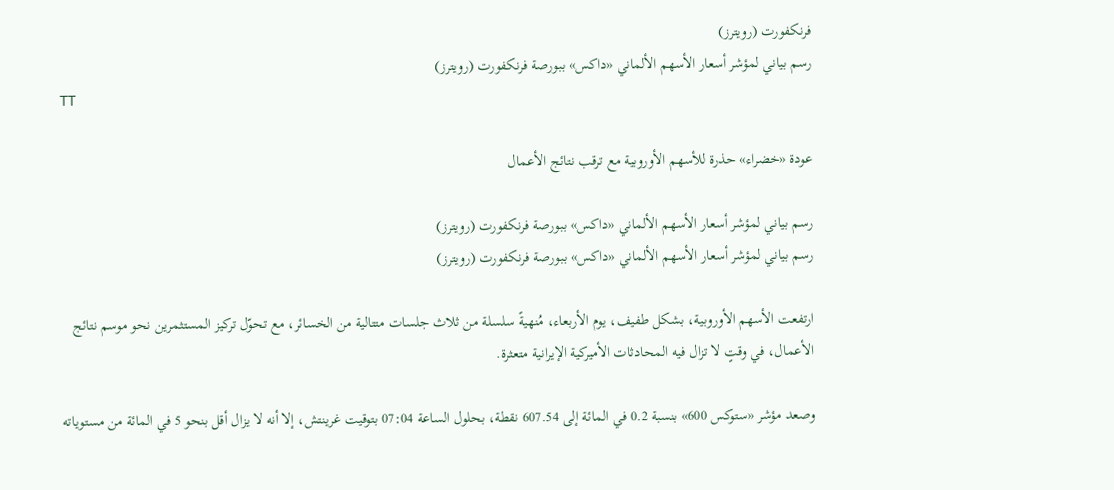فرنكفورت (رويترز)
رسم بياني لمؤشر أسعار الأسهم الألماني «داكس» ببورصة فرنكفورت (رويترز)
TT

عودة «خضراء» حذرة للأسهم الأوروبية مع ترقب نتائج الأعمال

رسم بياني لمؤشر أسعار الأسهم الألماني «داكس» ببورصة فرنكفورت (رويترز)
رسم بياني لمؤشر أسعار الأسهم الألماني «داكس» ببورصة فرنكفورت (رويترز)

ارتفعت الأسهم الأوروبية، بشكل طفيف، يوم الأربعاء، مُنهيةً سلسلة من ثلاث جلسات متتالية من الخسائر، مع تحوّل تركيز المستثمرين نحو موسم نتائج الأعمال، في وقتٍ لا تزال فيه المحادثات الأميركية الإيرانية متعثرة.

وصعد مؤشر «ستوكس 600» بنسبة 0.2 في المائة إلى 607.54 نقطة، بحلول الساعة 07:04 بتوقيت غرينتش، إلا أنه لا يزال أقل بنحو 5 في المائة من مستوياته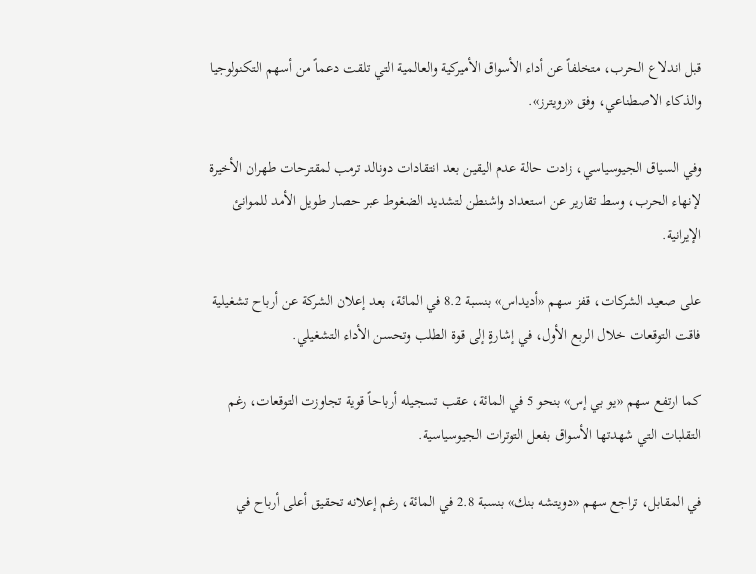قبل اندلاع الحرب، متخلفاً عن أداء الأسواق الأميركية والعالمية التي تلقت دعماً من أسهم التكنولوجيا والذكاء الاصطناعي، وفق «رويترز».

وفي السياق الجيوسياسي، زادت حالة عدم اليقين بعد انتقادات دونالد ترمب لمقترحات طهران الأخيرة لإنهاء الحرب، وسط تقارير عن استعداد واشنطن لتشديد الضغوط عبر حصار طويل الأمد للموانئ الإيرانية.

على صعيد الشركات، قفز سهم «أديداس» بنسبة 8.2 في المائة، بعد إعلان الشركة عن أرباح تشغيلية فاقت التوقعات خلال الربع الأول، في إشارةٍ إلى قوة الطلب وتحسن الأداء التشغيلي.

كما ارتفع سهم «يو بي إس» بنحو 5 في المائة، عقب تسجيله أرباحاً قوية تجاوزت التوقعات، رغم التقلبات التي شهدتها الأسواق بفعل التوترات الجيوسياسية.

في المقابل، تراجع سهم «دويتشه بنك» بنسبة 2.8 في المائة، رغم إعلانه تحقيق أعلى أرباح في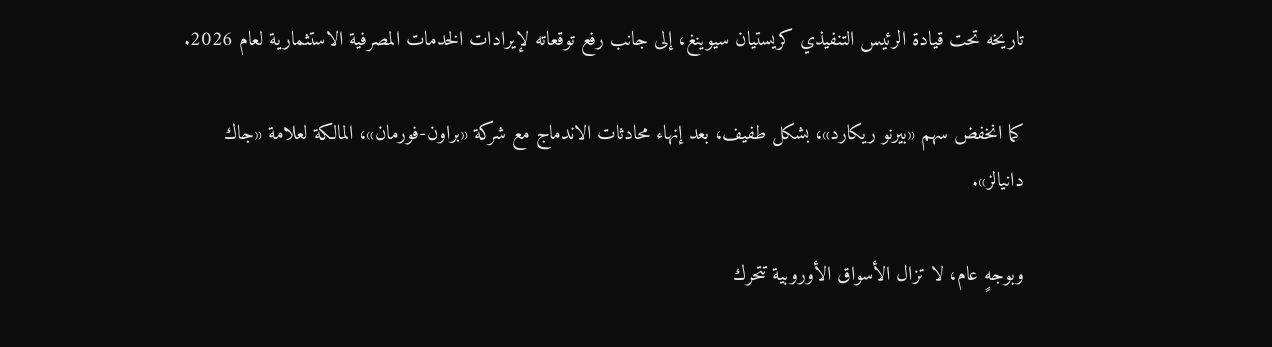تاريخه تحت قيادة الرئيس التنفيذي كريستيان سيوينغ، إلى جانب رفع توقعاته لإيرادات الخدمات المصرفية الاستثمارية لعام 2026.

كما انخفض سهم «بيرنو ريكارد»، بشكل طفيف، بعد إنهاء محادثات الاندماج مع شركة «براون-فورمان»، المالكة لعلامة «جاك دانيالز».

وبوجهٍ عام، لا تزال الأسواق الأوروبية تتحرك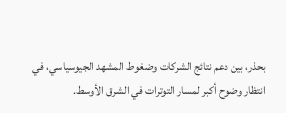بحذر، بين دعم نتائج الشركات وضغوط المشهد الجيوسياسي، في انتظار وضوح أكبر لمسار التوترات في الشرق الأوسط.